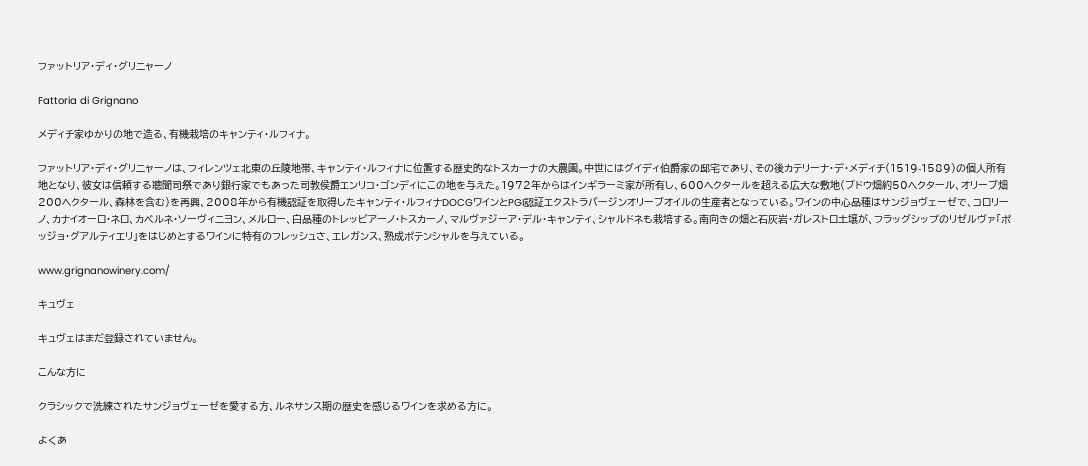ファットリア・ディ・グリニャーノ

Fattoria di Grignano

メディチ家ゆかりの地で造る、有機栽培のキャンティ・ルフィナ。

ファットリア・ディ・グリニャーノは、フィレンツェ北東の丘陵地帯、キャンティ・ルフィナに位置する歴史的なトスカーナの大農園。中世にはグイディ伯爵家の邸宅であり、その後カテリーナ・デ・メディチ(1519-1589)の個人所有地となり、彼女は信頼する聴聞司祭であり銀行家でもあった司教侯爵エンリコ・ゴンディにこの地を与えた。1972年からはインギラーミ家が所有し、600ヘクタールを超える広大な敷地(ブドウ畑約50ヘクタール、オリーブ畑200ヘクタール、森林を含む)を再興、2008年から有機認証を取得したキャンティ・ルフィナDOCGワインとPGI認証エクストラバージンオリーブオイルの生産者となっている。ワインの中心品種はサンジョヴェーゼで、コロリーノ、カナイオーロ・ネロ、カベルネ・ソーヴィニヨン、メルロー、白品種のトレッビアーノ・トスカーノ、マルヴァジーア・デル・キャンティ、シャルドネも栽培する。南向きの畑と石灰岩・ガレストロ土壌が、フラッグシップのリゼルヴァ「ポッジョ・グアルティエリ」をはじめとするワインに特有のフレッシュさ、エレガンス、熟成ポテンシャルを与えている。

www.grignanowinery.com/

キュヴェ

キュヴェはまだ登録されていません。

こんな方に

クラシックで洗練されたサンジョヴェーゼを愛する方、ルネサンス期の歴史を感じるワインを求める方に。

よくあ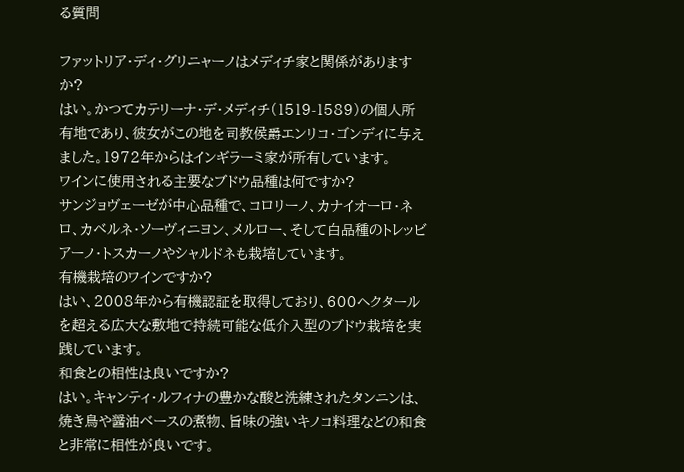る質問

ファットリア・ディ・グリニャーノはメディチ家と関係がありますか?
はい。かつてカテリーナ・デ・メディチ(1519-1589)の個人所有地であり、彼女がこの地を司教侯爵エンリコ・ゴンディに与えました。1972年からはインギラーミ家が所有しています。
ワインに使用される主要なブドウ品種は何ですか?
サンジョヴェーゼが中心品種で、コロリーノ、カナイオーロ・ネロ、カベルネ・ソーヴィニヨン、メルロー、そして白品種のトレッビアーノ・トスカーノやシャルドネも栽培しています。
有機栽培のワインですか?
はい、2008年から有機認証を取得しており、600ヘクタールを超える広大な敷地で持続可能な低介入型のブドウ栽培を実践しています。
和食との相性は良いですか?
はい。キャンティ・ルフィナの豊かな酸と洗練されたタンニンは、焼き鳥や醤油ベースの煮物、旨味の強いキノコ料理などの和食と非常に相性が良いです。